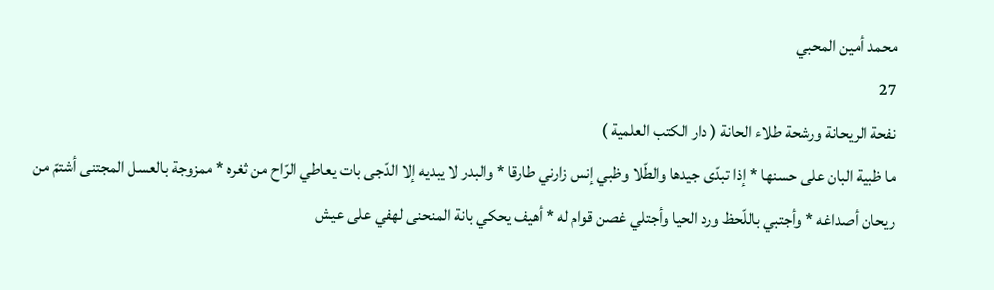محمد أمين المحبي
27
نفحة الريحانة ورشحة طلاء الحانة ( دار الكتب العلمية )
ما ظبية البان على حسنها * إذا تبدّى جيدها والطّلا وظبي إنس زارني طارقا * والبدر لا يبديه إلا الدّجى بات يعاطي الرّاح من ثغره * ممزوجة بالعسل المجتنى أشتمّ من ريحان أصداغه * وأجتبي باللّحظ ورد الحيا وأجتلي غصن قوام له * أهيف يحكي بانة المنحنى لهفي على عيش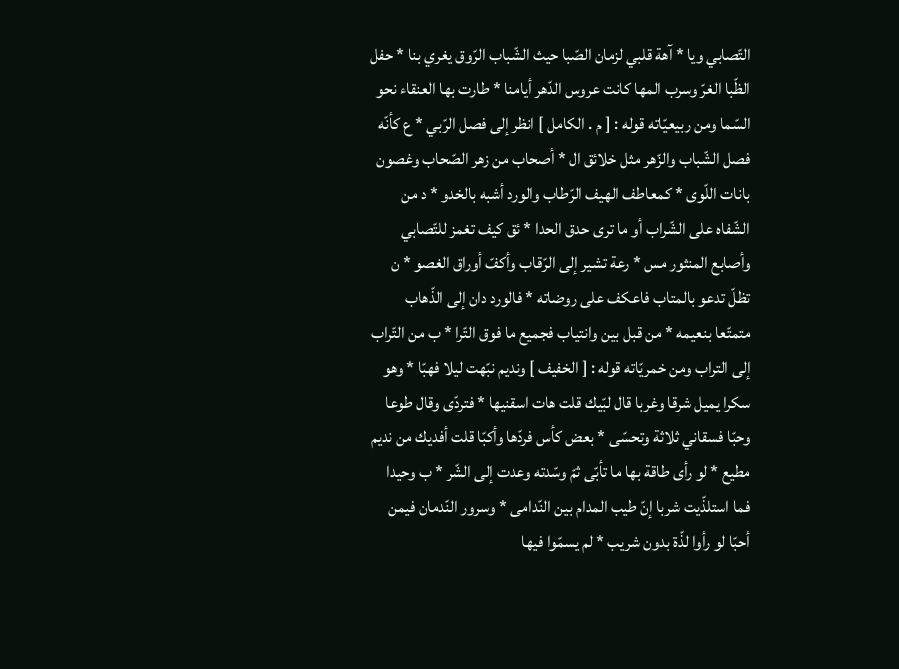التّصابي ويا * آهة قلبي لزمان الصّبا حيث الشّباب الرّوق يغري بنا * حفل الظّبا الغرّ وسرب المها كانت عروس الدّهر أيامنا * طارت بها العنقاء نحو السّما ومن ربيعيّاته قوله : [ م . الكامل ] انظر إلى فصل الرّبي * ع كأنّه فصل الشّباب والزّهر مثل خلائق ال * أصحاب من زهر الصّحاب وغصون بانات اللّوى * كمعاطف الهيف الرّطاب والورد أشبه بالخدو * د من الشّفاه على الشّراب أو ما ترى حدق الحدا * ئق كيف تغمز للتّصابي وأصابع المنثور مس * رعة تشير إلى الرّقاب وأكفّ أوراق الغصو * ن تظلّ تدعو بالمتاب فاعكف على روضاته * فالورد دان إلى الذّهاب متمتّعا بنعيمه * من قبل بين وانتياب فجميع ما فوق التّرا * ب من التّراب إلى التراب ومن خمريّاته قوله : [ الخفيف ] ونديم نبّهت ليلا فهبّا * وهو سكرا يميل شرقا وغربا قال لبّيك قلت هات اسقنيها * فتردّى وقال طوعا وحبّا فسقاني ثلاثة وتحسّى * بعض كأس فردّها وأكبّا قلت أفديك من نديم مطيع * لو رأى طاقة بها ما تأبّى ثمّ وسّدته وعدت إلى الشّر * ب وحيدا فما استلذّيت شربا إنّ طيب المدام بين النّدامى * وسرور النّدمان فيمن أحبّا لو رأوا لذّة بدون شريب * لم يسمّوا فيها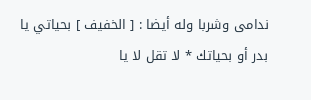ندامى وشربا وله أيضا : [ الخفيف ] بحياتي يا بدر أو بحياتك * لا تقل لا يا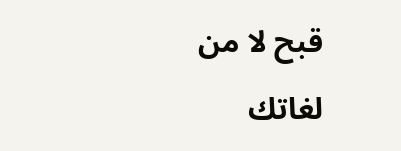قبح لا من لغاتك